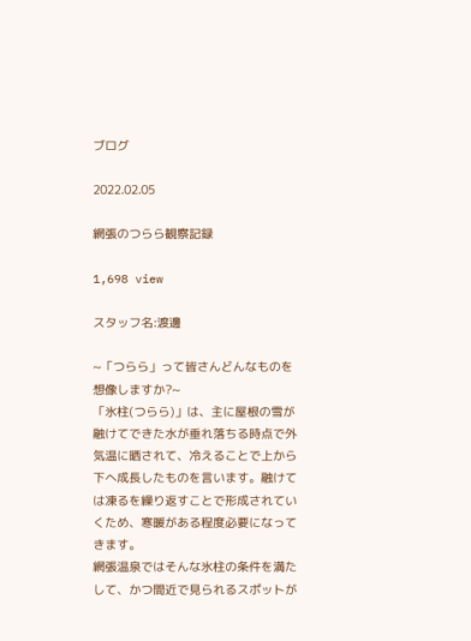ブログ

2022.02.05

網張のつらら観察記録

1,698 view

スタッフ名:渡邊

~「つらら」って皆さんどんなものを想像しますか?~
「氷柱(つらら)」は、主に屋根の雪が融けてできた水が垂れ落ちる時点で外気温に晒されて、冷えることで上から下へ成長したものを言います。融けては凍るを繰り返すことで形成されていくため、寒暖がある程度必要になってきます。
網張温泉ではそんな氷柱の条件を満たして、かつ間近で見られるスポットが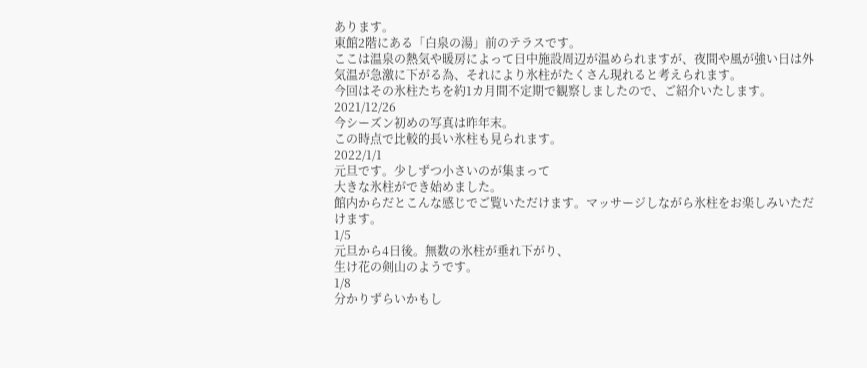あります。
東館2階にある「白泉の湯」前のテラスです。
ここは温泉の熱気や暖房によって日中施設周辺が温められますが、夜間や風が強い日は外気温が急激に下がる為、それにより氷柱がたくさん現れると考えられます。
今回はその氷柱たちを約1カ月間不定期で観察しましたので、ご紹介いたします。
2021/12/26
今シーズン初めの写真は昨年末。
この時点で比較的長い氷柱も見られます。
2022/1/1
元旦です。少しずつ小さいのが集まって
大きな氷柱ができ始めました。
館内からだとこんな感じでご覧いただけます。マッサージしながら氷柱をお楽しみいただけます。
1/5
元旦から4日後。無数の氷柱が垂れ下がり、
生け花の剣山のようです。
1/8
分かりずらいかもし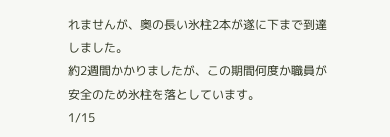れませんが、奥の長い氷柱2本が遂に下まで到達しました。
約2週間かかりましたが、この期間何度か職員が安全のため氷柱を落としています。
1/15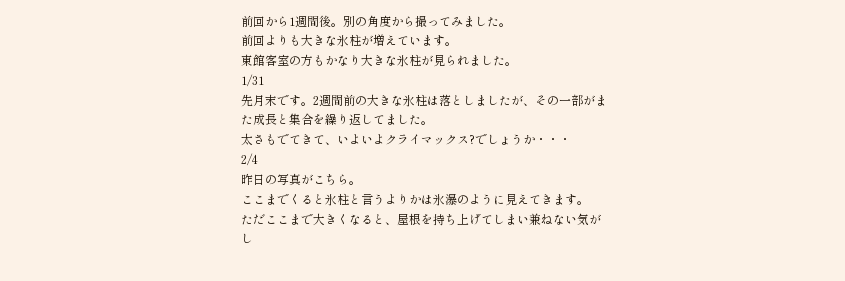前回から1週間後。別の角度から撮ってみました。
前回よりも大きな氷柱が増えています。
東館客室の方もかなり大きな氷柱が見られました。
1/31
先月末です。2週間前の大きな氷柱は落としましたが、その一部がまた成長と集合を繰り返してました。
太さもでてきて、いよいよクライマックス?でしょうか・・・
2/4
昨日の写真がこちら。
ここまでくると氷柱と言うよりかは氷瀑のように見えてきます。
ただここまで大きくなると、屋根を持ち上げてしまい兼ねない気がし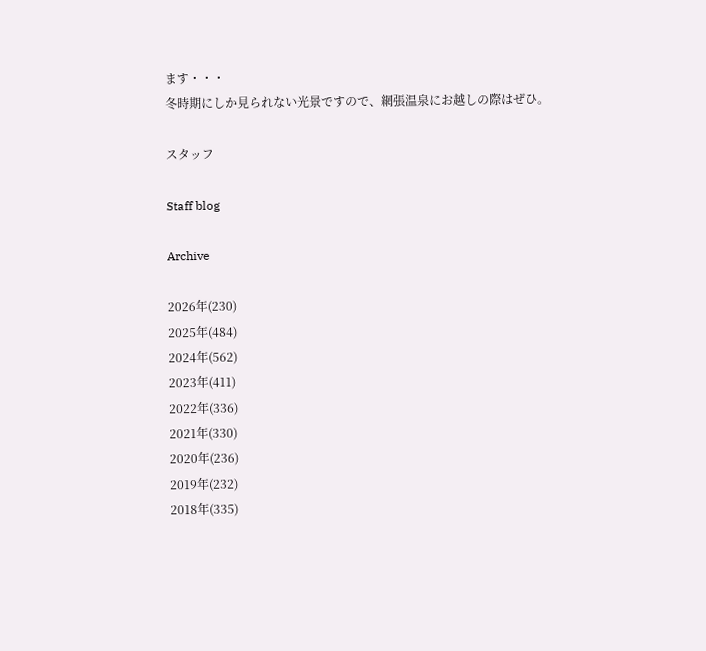ます・・・
冬時期にしか見られない光景ですので、網張温泉にお越しの際はぜひ。

スタッフ

Staff blog

Archive

2026年(230)
2025年(484)
2024年(562)
2023年(411)
2022年(336)
2021年(330)
2020年(236)
2019年(232)
2018年(335)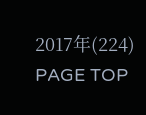2017年(224)
PAGE TOP